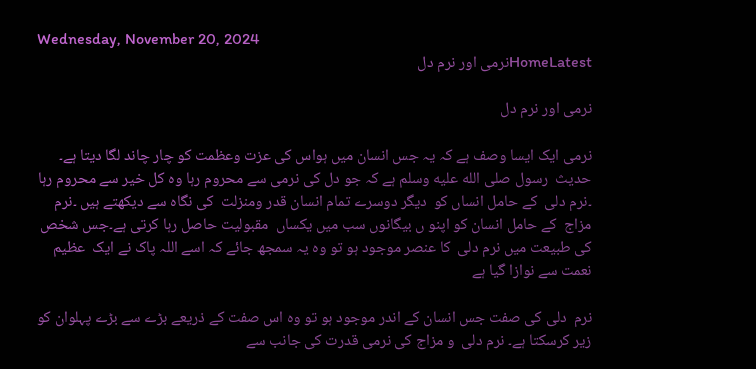Wednesday, November 20, 2024
HomeLatestنرمی اور نرم دل

نرمی اور نرم دل

نرمی ایک ایسا وصف ہے کہ یہ جس انسان میں ہواس کی عزت وعظمت کو چار چاند لگا دیتا ہے۔   حدیث  رسول صلى الله عليه وسلم ہے کہ جو دل کی نرمی سے محروم رہا وہ کل خیر سے محروم رہا ۔نرم دلی  کے حامل انساں کو  دیگر دوسرے تمام انسان قدر ومنزلت  کی نگاہ سے دیکھتے ہیں ۔نرم مزاج  کے حامل انسان کو اپنو ں بیگانوں سب میں یکساں  مقبولیت حاصل رہا کرتی ہے۔جس شخص کی طبیعت میں نرم دلی  کا عنصر موجود ہو تو وہ یہ سمجھ جائے کہ اسے اللہ پاک نے ایک  عظیم نعمت سے نوازا گیا ہے

نرم  دلی کی صفت جس انسان کے اندر موجود ہو تو وہ اس صفت کے ذریعے بڑے سے بڑے پہلوان کو زیر کرسکتا ہے۔ نرم دلی  و مزاج کی نرمی قدرت کی جانب سے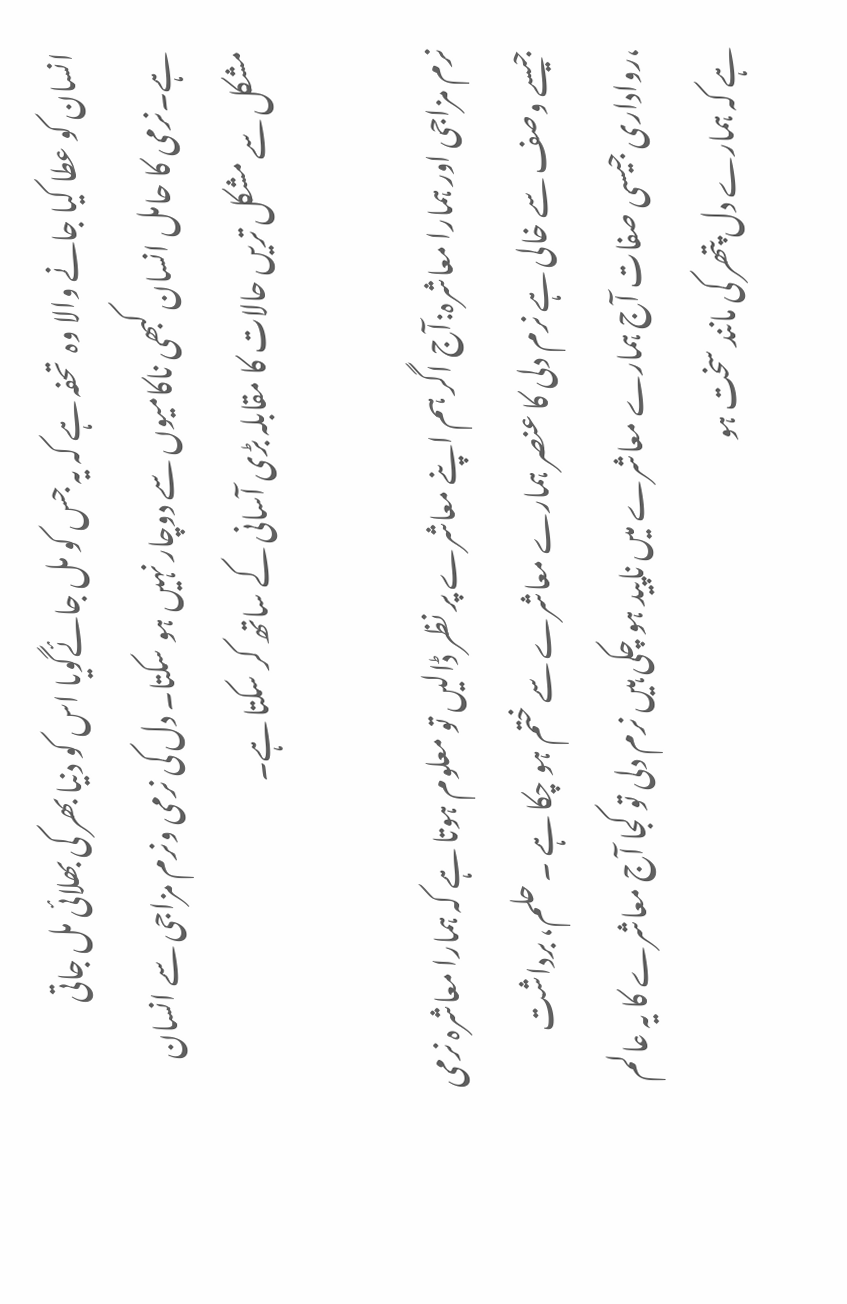انسان کو عطا کیا جانے والا وہ  تحفہ ہے کہ یہ جس کو مل جائےگویا اس کو دنیا بھر کی بھلائی مل جاتی ہے۔نرمی کا حامل انسان کبھی ناکامیوں سے دوچار نہیں ہو سکتا۔ دل کی نرمی ونرم مزاجی سے انسان  مشکل سے مشکل تریں حالات کا مقابلہ بڑی آسانی کے ساتھ کر سکتا ہے۔

نرم مزاجی اور ہمارا معاشرہ:آج اگر ہم اپنے معاشرے پر نظر ڈالیں تو معلوم ہوتا ہے کہ ہمارا معاشرہ نرمی جیسے وصف سے خالی ہے نرم دلی کا عنصر ہمارے معاشرے سے ختم ہو چکا ہے ۔ حلم، برداشت ،رواداری جیسی صفات آج ہمارے معاشرے میں ناپید ہو چکی ہیں نرم دلی تو کجا آج معاشرے کا یہ عالم ہے کہ ہمارے دل پتھر کی مانند سخت ہو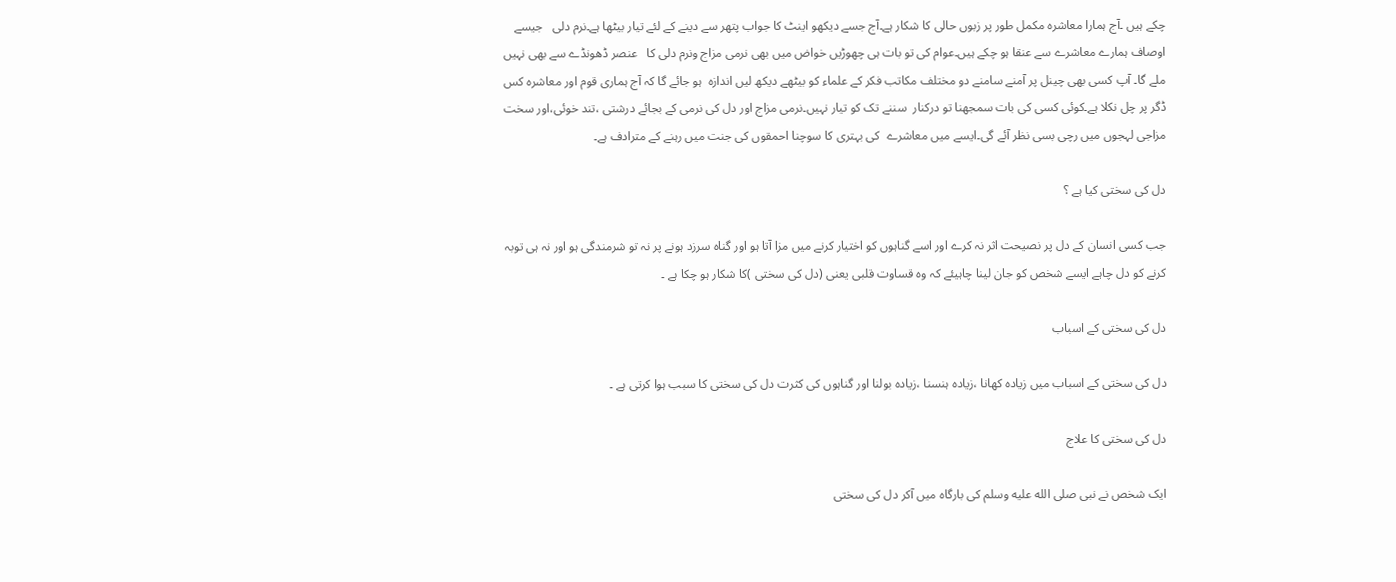چکے ہیں ۔آج ہمارا معاشرہ مکمل طور پر زبوں حالی کا شکار ہے۔آج جسے دیکھو اینٹ کا جواب پتھر سے دینے کے لئے تیار بیٹھا ہے۔نرم دلی   جیسے اوصاف ہمارے معاشرے سے عنقا ہو چکے ہیں۔عوام کی تو بات ہی چھوڑیں خواض میں بھی نرمی مزاج ونرم دلی کا   عنصر ڈھونڈے سے بھی نہیں ملے گا۔ آپ کسی بھی چینل پر آمنے سامنے دو مختلف مکاتب فکر کے علماء کو بیٹھے دیکھ لیں اندازہ  ہو جائے گا کہ آج ہماری قوم اور معاشرہ کس ڈگر پر چل نکلا ہے۔کوئی کسی کی بات سمجھنا تو درکنار  سننے تک کو تیار نہیں۔نرمی مزاج اور دل کی نرمی کے بجائے درشتی ،تند خوئی،اور سخت مزاجی لہجوں میں رچی بسی نظر آئے گی۔ایسے میں معاشرے  کی بہتری کا سوچنا احمقوں کی جنت میں رہنے کے مترادف ہے۔

دل کی سختی کیا ہے ؟

جب کسی انسان کے دل پر نصیحت اثر نہ کرے اور اسے گناہوں کو اختیار کرنے میں مزا آتا ہو اور گناہ سرزد ہونے پر نہ تو شرمندگی ہو اور نہ ہی توبہ کرنے کو دل چاہے ایسے شخص کو جان لینا چاہیئے کہ وہ قساوت قلبی یعنی (دل کی سختی )کا شکار ہو چکا ہے ۔

دل کی سختی کے اسباب

دل کی سختی کے اسباب میں زیادہ کھانا ،زیادہ ہنسنا ،زیادہ بولنا اور گناہوں کی کثرت دل کی سختی کا سبب ہوا کرتی ہے ۔

دل کی سختی کا علاج

ایک شخص نے نبی صلى الله عليه وسلم کی بارگاہ میں آکر دل کی سختی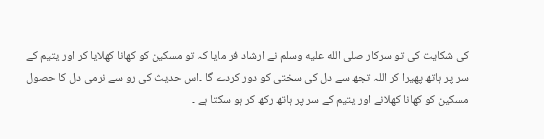کی شکایت کی تو سرکار صلى الله عليه وسلم نے ارشاد فر مایا کہ تو مسکین کو کھانا کھلایا کر اور یتیم کے سر پر ہاتھ پھیرا کر اللہ تجھ سے دل کی سختی کو دور کردے گا ۔اس حدیث کی رو سے نرمی دل کا حصول مسکین کو کھانا کھلانے اور یتیم کے سر پر ہاتھ رکھ کر ہو سکتا ہے ۔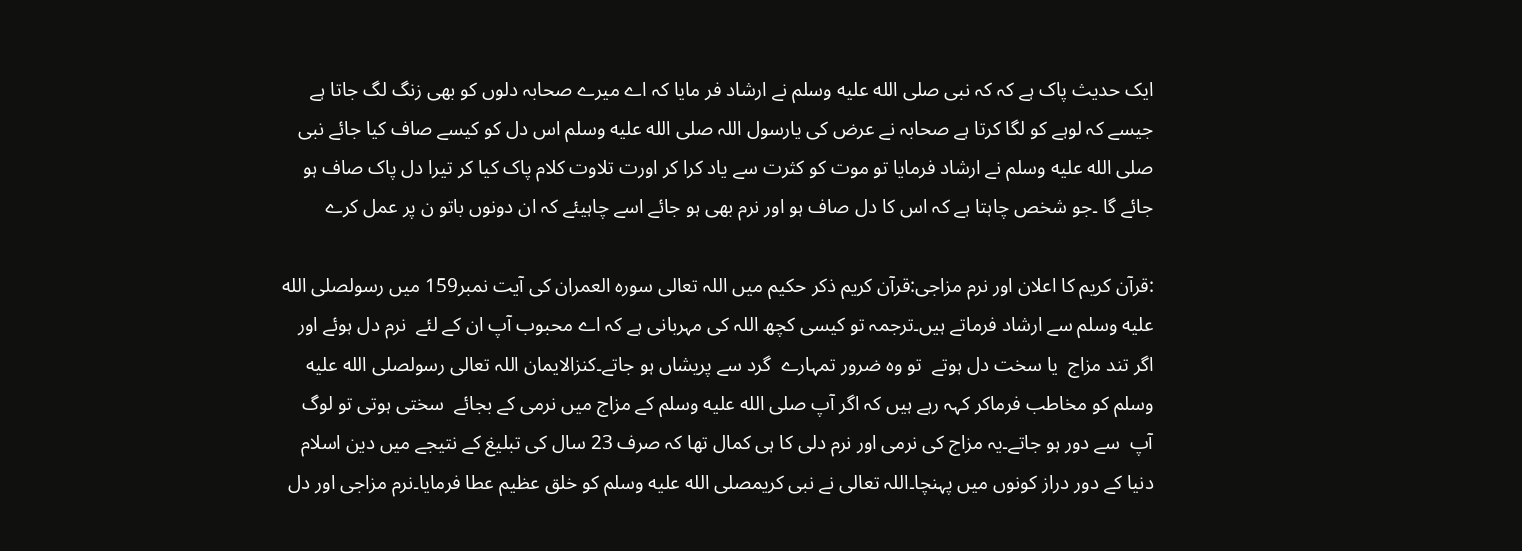ایک حدیث پاک ہے کہ کہ نبی صلى الله عليه وسلم نے ارشاد فر مایا کہ اے میرے صحابہ دلوں کو بھی زنگ لگ جاتا ہے جیسے کہ لوہے کو لگا کرتا ہے صحابہ نے عرض کی یارسول اللہ صلى الله عليه وسلم اس دل کو کیسے صاف کیا جائے نبی صلى الله عليه وسلم نے ارشاد فرمایا تو موت کو کثرت سے یاد کرا کر اورت تلاوت کلام پاک کیا کر تیرا دل پاک صاف ہو جائے گا ۔جو شخص چاہتا ہے کہ اس کا دل صاف ہو اور نرم بھی ہو جائے اسے چاہیئے کہ ان دونوں باتو ن پر عمل کرے

:قرآن کریم کا اعلان اور نرم مزاجی:قرآن کریم ذکر حکیم میں اللہ تعالی سورہ العمران کی آیت نمبر159 میں رسولصلى الله عليه وسلم سے ارشاد فرماتے ہیں۔ترجمہ تو کیسی کچھ اللہ کی مہربانی ہے کہ اے محبوب آپ ان کے لئے  نرم دل ہوئے اور اگر تند مزاج  یا سخت دل ہوتے  تو وہ ضرور تمہارے  گرد سے پریشاں ہو جاتے۔کنزالایمان اللہ تعالی رسولصلى الله عليه وسلم کو مخاطب فرماکر کہہ رہے ہیں کہ اگر آپ صلى الله عليه وسلم کے مزاج میں نرمی کے بجائے  سختی ہوتی تو لوگ آپ  سے دور ہو جاتے۔یہ مزاج کی نرمی اور نرم دلی کا ہی کمال تھا کہ صرف 23 سال کی تبلیغ کے نتیجے میں دین اسلام دنیا کے دور دراز کونوں میں پہنچا۔اللہ تعالی نے نبی کریمصلى الله عليه وسلم کو خلق عظیم عطا فرمایا۔نرم مزاجی اور دل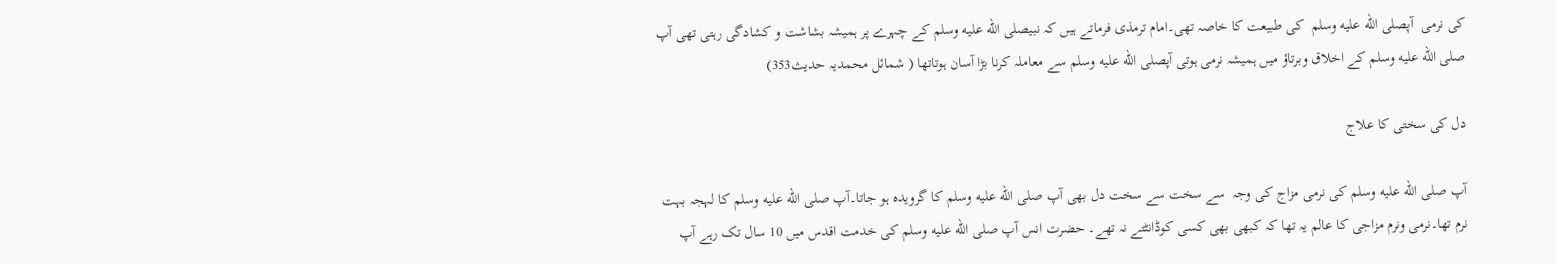کی نرمی  آپصلى الله عليه وسلم  کی طبیعت کا خاصہ تھی۔امام ترمذی فرماتے ہیں کہ نبیصلى الله عليه وسلم کے چہرے پر ہمیشہ بشاشت و کشادگی رہتی تھی آپ صلى الله عليه وسلم کے اخلاق وبرتاؤ میں ہمیشہ نرمی ہوتی آپصلى الله عليه وسلم سے معاملہ کرنا بڑا آسان ہوتاتھا ( شمائل محمدیہ حدیث353)

دل کی سختی کا علاج

آپ صلى الله عليه وسلم کی نرمی مزاج کی وجہ  سے سخت سے سخت دل بھی آپ صلى الله عليه وسلم کا گرویدہ ہو جاتا۔آپ صلى الله عليه وسلم کا لہجہ بہت نرم تھا۔نرمی ونرم مزاجی کا عالم یہ تھا کہ کبھی بھی کسی کوڈانٹتے نہ تھے۔ حضرت انس آپ صلى الله عليه وسلم کی خدمت اقدس میں 10 سال تک رہے آپ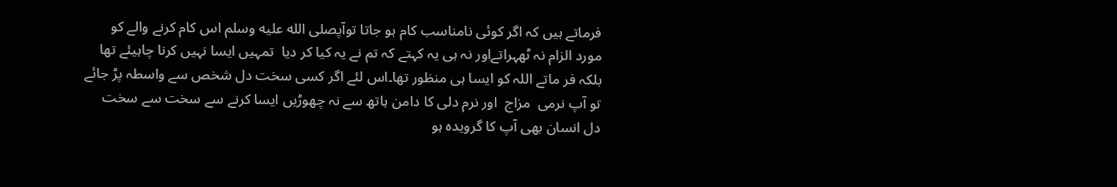فرماتے ہیں کہ اگر کوئی نامناسب کام ہو جاتا توآپصلى الله عليه وسلم اس کام کرنے والے کو مورد الزام نہ ٹھہراتےاور نہ ہی یہ کہتے کہ تم نے یہ کیا کر دیا  تمہیں ایسا نہیں کرنا چاہیئے تھا بلکہ فر ماتے اللہ کو ایسا ہی منظور تھا۔اس لئے اگر کسی سخت دل شخص سے واسطہ پڑ جائے تو آپ نرمی  مزاج  اور نرم دلی کا دامن ہاتھ سے نہ چھوڑیں ایسا کرنے سے سخت سے سخت دل انسان بھی آپ کا گرویدہ ہو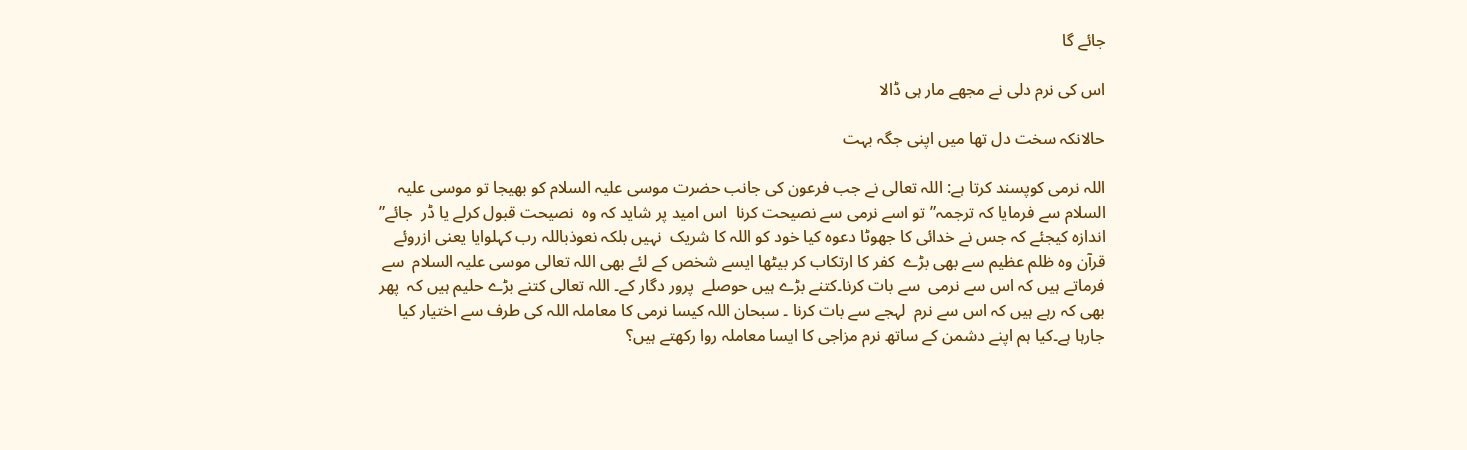جائے گا

اس کی نرم دلی نے مجھے مار ہی ڈالا

حالانکہ سخت دل تھا میں اپنی جگہ بہت

اللہ نرمی کوپسند کرتا ہے: اللہ تعالی نے جب فرعون کی جانب حضرت موسی علیہ السلام کو بھیجا تو موسی علیہ السلام سے فرمایا کہ ترجمہ”تو اسے نرمی سے نصیحت کرنا  اس امید پر شاید کہ وہ  نصیحت قبول کرلے یا ڈر  جائے” اندازہ کیجئے کہ جس نے خدائی کا جھوٹا دعوہ کیا خود کو اللہ کا شریک  نہیں بلکہ نعوذباللہ رب کہلوایا یعنی ازروئے قرآن وہ ظلم عظیم سے بھی بڑے  کفر کا ارتکاب کر بیٹھا ایسے شخص کے لئے بھی اللہ تعالی موسی علیہ السلام  سے فرماتے ہیں کہ اس سے نرمی  سے بات کرنا۔کتنے بڑے ہیں حوصلے  پرور دگار کے۔ اللہ تعالی کتنے بڑے حلیم ہیں کہ  پھر بھی کہ رہے ہیں کہ اس سے نرم  لہجے سے بات کرنا ۔ سبحان اللہ کیسا نرمی کا معاملہ اللہ کی طرف سے اختیار کیا جارہا ہے۔کیا ہم اپنے دشمن کے ساتھ نرم مزاجی کا ایسا معاملہ روا رکھتے ہیں؟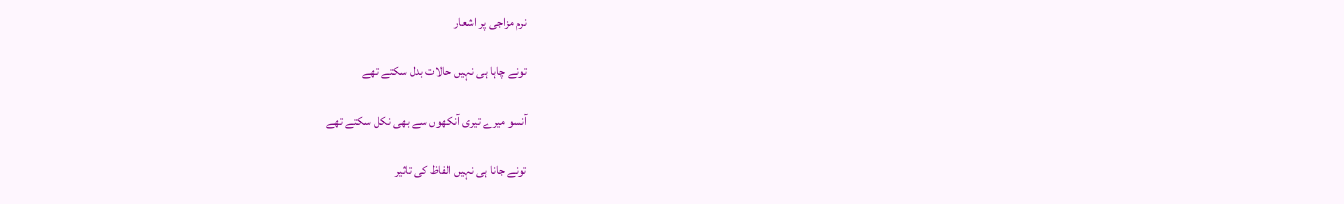نرم مزاجی پر اشعار

تونے چاہا ہی نہیں حالات بدل سکتے تھے

آنسو میرے تیری آنکھوں سے بھی نکل سکتے تھے

تونے جانا ہی نہیں الفاظ کی تاثیر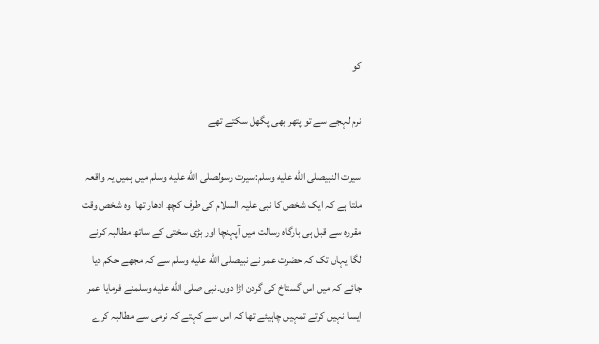کو

نرم لہجے سے تو پتھر بھی پگھل سکتے تھے

سیرت النبیصلى الله عليه وسلم:سیرت رسولصلى الله عليه وسلم میں ہمیں یہ واقعہ ملتا ہے کہ ایک شخص کا نبی علیہ السلام کی طرف کچھ ادھار تھا  وہ شخص وقت مقررہ سے قبل ہی بارگاہ رسالت میں آپہنچا اور بڑی سختی کے ساتھ مطالبہ کرنے لگا یہاں تک کہ حضرت عمر نے نبیصلى الله عليه وسلم سے کہ مجھے حکم دیا جائے کہ میں اس گستاخ کی گردن اڑا دوں۔نبی صلى الله عليه وسلمنے فرمایا عمر ایسا نہیں کرتے تمہیں چاہیئے تھا کہ اس سے کہتے کہ نرمی سے مطالبہ کرے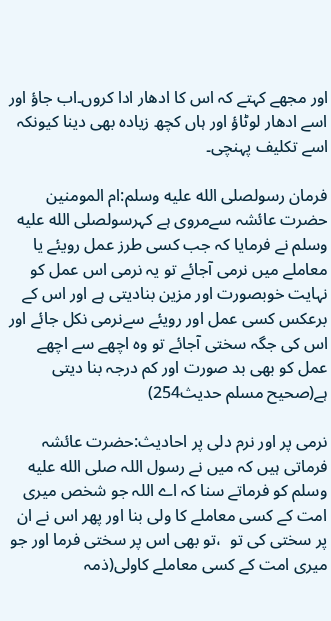اور مجھے کہتے کہ اس کا ادھار ادا کروں۔اب جاؤ اور اسے ادھار لوٹاؤ اور ہاں کچھ زیادہ بھی دینا کیونکہ اسے تکلیف پہنچی۔

فرمان رسولصلى الله عليه وسلم:ام المومنین حضرت عائشہ سےمروی ہے کہرسولصلى الله عليه وسلم نے فرمایا کہ جب کسی طرز عمل رویئے یا معاملے میں نرمی آجائے تو یہ نرمی اس عمل کو نہایت خوبصورت اور مزین بنادیتی ہے اور اس کے برعکس کسی عمل اور رویئے سےنرمی نکل جائے اور اس کی جگہ سختی آجائے تو وہ اچھے سے اچھے عمل کو بھی بد صورت اور کم درجہ بنا دیتی ہے(صحیح مسلم حدیث254)

نرمی پر اور نرم دلی پر احادیث:حضرت عائشہ فرماتی ہیں کہ میں نے رسول اللہ صلى الله عليه وسلم کو فرماتے سنا کہ اے اللہ جو شخص میری امت کے کسی معاملے کا ولی بنا اور پھر اس نے ان پر سختی کی تو  ،تو بھی اس پر سختی فرما اور جو میری امت کے کسی معاملے کاولی(ذمہ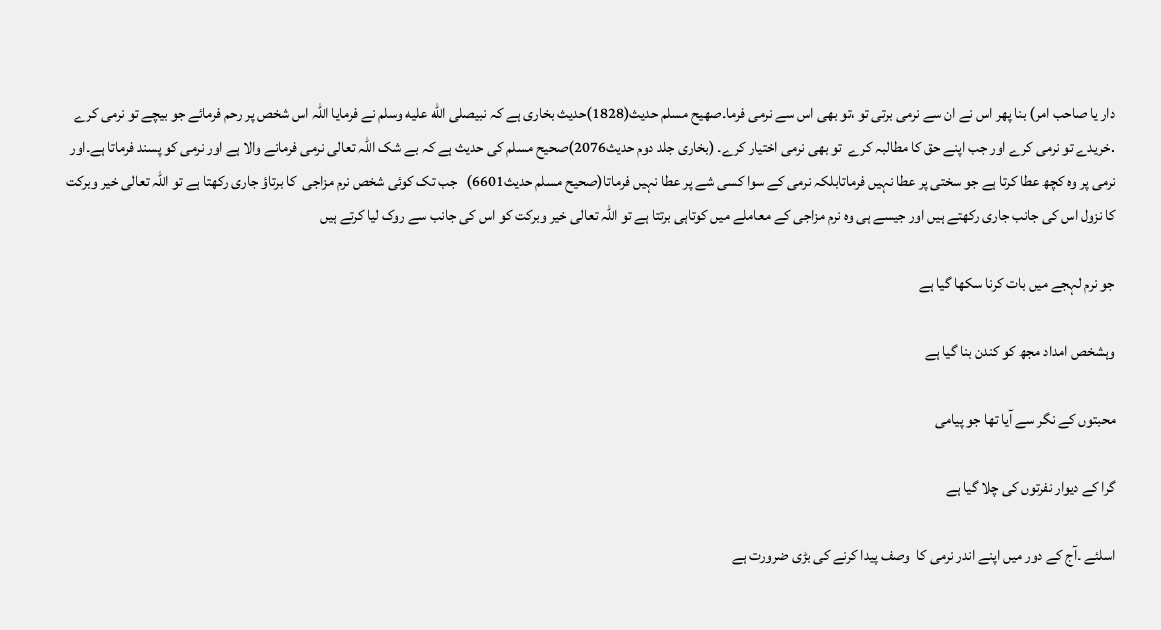دار یا صاحب امر) بنا پھر اس نے ان سے نرمی برتی تو ،تو بھی اس سے نرمی فرما۔صھیح مسلم حدیث(1828)حدیث بخاری ہے کہ نبیصلى الله عليه وسلم نے فرمایا اللہ اس شخص پر رحم فرمائے جو بیچے تو نرمی کرے  .خریدے تو نرمی کرے اور جب اپنے حق کا مطالبہ کرے  تو بھی نرمی اختیار کرے۔ (بخاری جلد دوم حدیث2076)صحیح مسلم کی حدیث ہے کہ بے شک اللہ تعالی نرمی فرمانے والا ہے اور نرمی کو پسند فرماتا ہے۔اور نرمی پر وہ کچھ عطا کرتا ہے جو سختی پر عطا نہیں فرماتابلکہ نرمی کے سوا کسی شے پر عطا نہیں فرماتا(صحیح مسلم حدیث6601)   جب تک کوئی شخص نرم مزاجی  کا برتاؤ جاری رکھتا ہے تو اللہ تعالی خیر وبرکت کا نزول اس کی جانب جاری رکھتے ہیں اور جیسے ہی وہ نرم مزاجی کے معاملے میں کوتاہی برتتا ہے تو اللہ تعالی خیر وبرکت کو اس کی جانب سے روک لیا کرتے ہیں

جو نرم لہجے میں بات کرنا سکھا گیا ہے

وہشخص امداد مجھ کو کندن بنا گیا ہے

محبتوں کے نگر سے آیا تھا جو پیامی

گرا کے دیوار نفرتوں کی چلا گیا ہے

اسلئے ۔آج کے دور میں اپنے اندر نرمی کا  وصف پیدا کرنے کی بڑی ضرورت ہے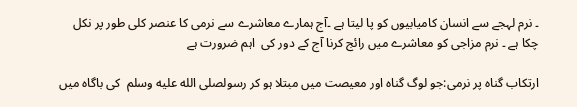۔ نرم لہجے سے انسان کامیابیوں کو پا لیتا ہے ۔آج ہمارے معاشرے سے نرمی کا عنصر کلی طور پر نکل چکا ہے ۔ نرم مزاجی کو معاشرے میں رائج کرنا آج کے دور کی  اہم ضرورت ہے

ارتکاب گناہ پر نرمی:جو لوگ گناہ اور معیصت میں مبتلا ہو کر رسولصلى الله عليه وسلم  کی باگاہ میں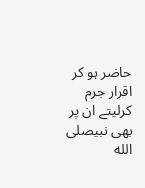حاضر ہو کر  اقرار جرم کرلیتے ان پر بھی نبیصلى الله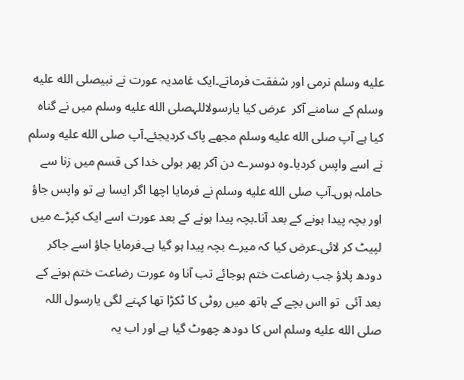عليه وسلم نرمی اور شفقت فرماتے۔ایک غامدیہ عورت نے نبیصلى الله عليه وسلم کے سامنے آکر  عرض کیا یارسولاللہصلى الله عليه وسلم میں نے گناہ کیا ہے آپ صلى الله عليه وسلم مجھے پاک کردیجئے۔آپ صلى الله عليه وسلم نے اسے واپس کردیا۔وہ دوسرے دن آکر پھر بولی خدا کی قسم میں زنا سے حاملہ ہوں۔آپ صلى الله عليه وسلم نے فرمایا اچھا اگر ایسا ہے تو واپس جاؤ اور بچہ پیدا ہونے کے بعد آنا۔بچہ پیدا ہونے کے بعد عورت اسے ایک کپڑے میں لپیٹ کر لائی۔عرض کیا کہ میرے بچہ پیدا ہو گیا ہے۔فرمایا جاؤ اسے جاکر دودھ پلاؤ جب رضاعت ختم ہوجائے تب آنا وہ عورت رضاعت ختم ہونے کے بعد آئی  تو ااس بچے کے ہاتھ میں روٹی کا ٹکڑا تھا کہنے لگی یارسول اللہ صلى الله عليه وسلم اس کا دودھ چھوٹ گیا ہے اور اب یہ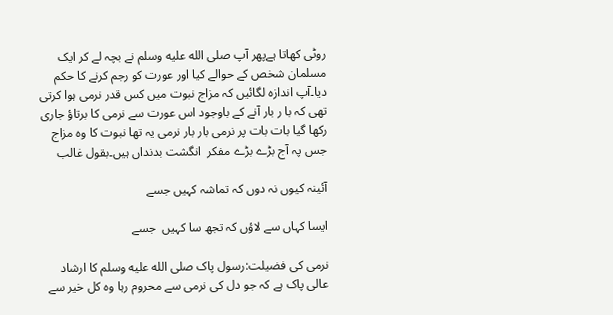روٹی کھاتا ہےپھر آپ صلى الله عليه وسلم نے بچہ لے کر ایک مسلمان شخص کے حوالے کیا اور عورت کو رجم کرنے کا حکم دیا۔آپ اندازہ لگائیں کہ مزاج نبوت میں کس قدر نرمی ہوا کرتی تھی کہ با ر بار آنے کے باوجود اس عورت سے نرمی کا برتاؤ جاری رکھا گیا بات بات پر نرمی بار بار نرمی یہ تھا نبوت کا وہ مزاج  جس پہ آج بڑے بڑے مفکر  انگشت بدنداں ہیں۔بقول غالب

آئینہ کیوں نہ دوں کہ تماشہ کہیں جسے

ایسا کہاں سے لاؤں کہ تجھ سا کہیں  جسے

نرمی کی فضیلت:رسول پاک صلى الله عليه وسلم کا ارشاد عالی پاک ہے کہ جو دل کی نرمی سے محروم رہا وہ کل خیر سے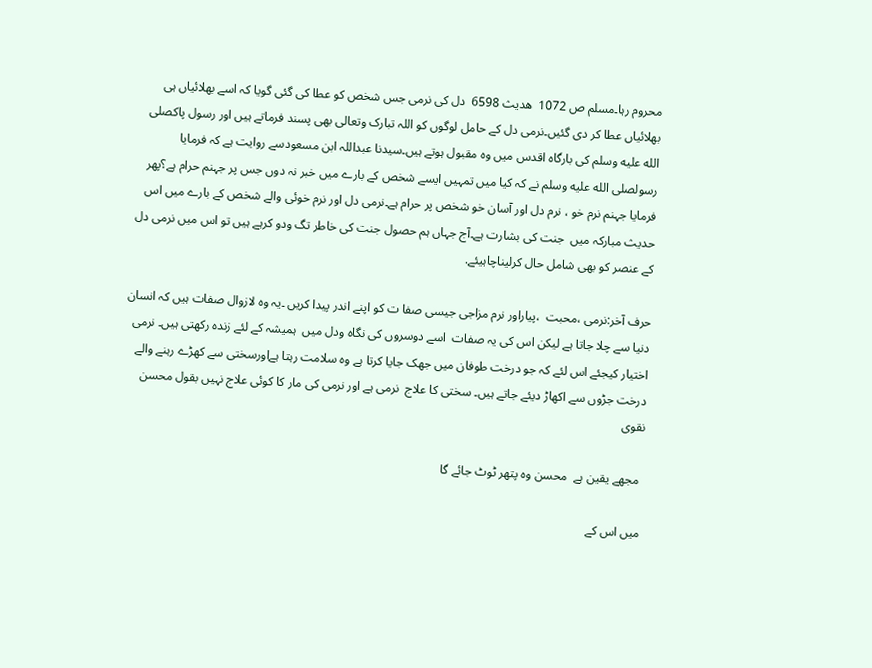محروم رہا۔مسلم ص 1072  ھدیث 6598  دل کی نرمی جس شخص کو عطا کی گئی گویا کہ اسے بھلائیاں ہی بھلائیاں عطا کر دی گئیں۔نرمی دل کے حامل لوگوں کو اللہ تبارک وتعالی بھی پسند فرماتے ہیں اور رسول پاکصلى الله عليه وسلم کی بارگاہ اقدس میں وہ مقبول ہوتے ہیں۔سیدنا عبداللہ ابن مسعودسے روایت ہے کہ فرمایا رسولصلى الله عليه وسلم نے کہ کیا میں تمہیں ایسے شخص کے بارے میں خبر نہ دوں جس پر جہنم حرام ہے؟پھر فرمایا جہنم نرم خو ، نرم دل اور آسان خو شخص پر حرام ہے۔نرمی دل اور نرم خوئی والے شخص کے بارے میں اس حدیث مبارکہ میں  جنت کی بشارت ہے۔آج جہاں ہم حصول جنت کی خاطر تگ ودو کرہے ہیں تو اس میں نرمی دل کے عنصر کو بھی شامل حال کرلیناچاہیئے.

حرف آخر:نرمی ،محبت  ،پیاراور نرم مزاجی جیسی صفا ت کو اپنے اندر پیدا کریں ۔یہ وہ لازوال صفات ہیں کہ انسان دنیا سے چلا جاتا ہے لیکن اس کی یہ صفات  اسے دوسروں کی نگاہ ودل میں  ہمیشہ کے لئے زندہ رکھتی ہیں۔ نرمی اختیار کیجئے اس لئے کہ جو درخت طوفان میں جھک جایا کرتا ہے وہ سلامت رہتا ہےاورسختی سے کھڑے رہنے والے درخت جڑوں سے اکھاڑ دیئے جاتے ہیں۔ سختی کا علاج  نرمی ہے اور نرمی کی مار کا کوئی علاج نہیں بقول محسن نقوی

 مجھے یقین ہے  محسن وہ پتھر ٹوٹ جائے گا

میں اس کے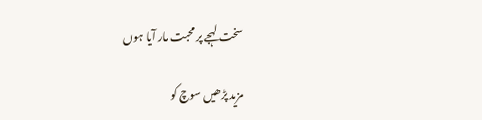سخت لہجے پر محبت مار آیا ہوں

مزید پڑھیں سوچ کو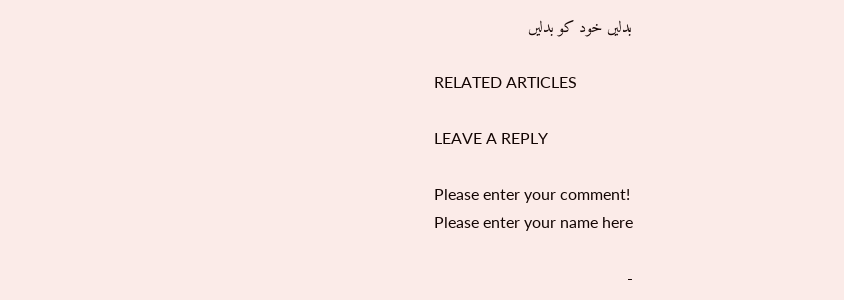بدلیں خود کو بدلیں

RELATED ARTICLES

LEAVE A REPLY

Please enter your comment!
Please enter your name here

-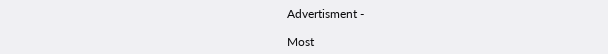Advertisment -

Most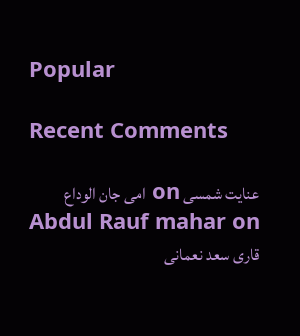Popular

Recent Comments

عنایت شمسی on امی جان الوداع
Abdul Rauf mahar on قاری سعد نعمانی